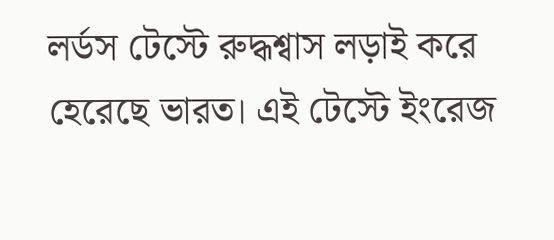লর্ডস টেস্টে রুদ্ধশ্বাস লড়াই করে হেরেছে ভারত। এই টেস্টে ইংরেজ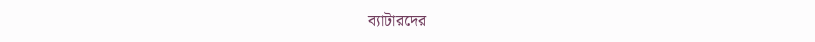ব্যাটারদের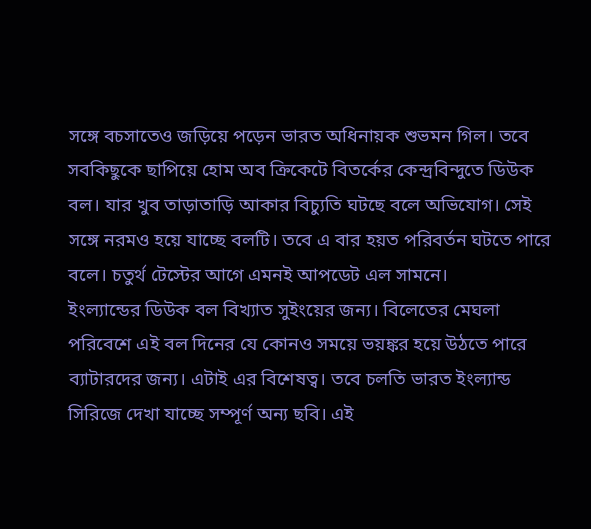সঙ্গে বচসাতেও জড়িয়ে পড়েন ভারত অধিনায়ক শুভমন গিল। তবে সবকিছুকে ছাপিয়ে হোম অব ক্রিকেটে বিতর্কের কেন্দ্রবিন্দুতে ডিউক বল। যার খুব তাড়াতাড়ি আকার বিচ্যুতি ঘটছে বলে অভিযোগ। সেই সঙ্গে নরমও হয়ে যাচ্ছে বলটি। তবে এ বার হয়ত পরিবর্তন ঘটতে পারে বলে। চতুর্থ টেস্টের আগে এমনই আপডেট এল সামনে।
ইংল্যান্ডের ডিউক বল বিখ্যাত সুইংয়ের জন্য। বিলেতের মেঘলা পরিবেশে এই বল দিনের যে কোনও সময়ে ভয়ঙ্কর হয়ে উঠতে পারে ব্যাটারদের জন্য। এটাই এর বিশেষত্ব। তবে চলতি ভারত ইংল্যান্ড সিরিজে দেখা যাচ্ছে সম্পূর্ণ অন্য ছবি। এই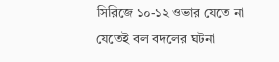সিরিজে ১০-১২ ওভার যেতে না যেতেই বল বদলের ঘটনা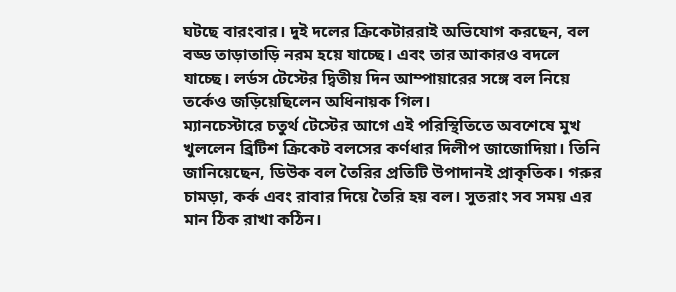ঘটছে বারংবার। দুই দলের ক্রিকেটাররাই অভিযোগ করছেন, বল বড্ড তাড়াতাড়ি নরম হয়ে যাচ্ছে। এবং তার আকারও বদলে যাচ্ছে। লর্ডস টেস্টের দ্বিতীয় দিন আম্পায়ারের সঙ্গে বল নিয়ে তর্কেও জড়িয়েছিলেন অধিনায়ক গিল।
ম্যানচেস্টারে চতুর্থ টেস্টের আগে এই পরিস্থিতিতে অবশেষে মুখ খুললেন ব্রিটিশ ক্রিকেট বলসের কর্ণধার দিলীপ জাজোদিয়া। তিনি জানিয়েছেন, ডিউক বল তৈরির প্রতিটি উপাদানই প্রাকৃতিক। গরুর চামড়া, কর্ক এবং রাবার দিয়ে তৈরি হয় বল। সুতরাং সব সময় এর মান ঠিক রাখা কঠিন।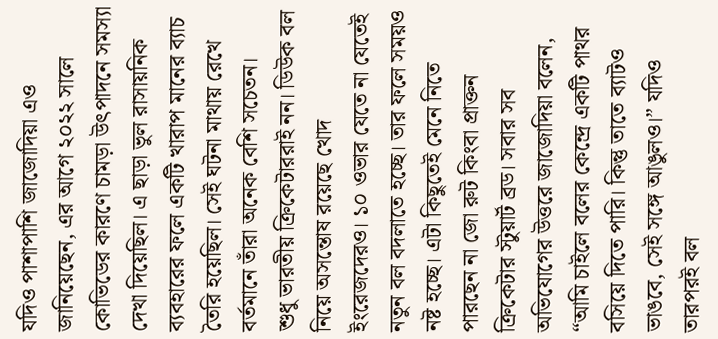যদিও পাশাপাশি জাজোদিয়া এও জানিয়েছেন, এর আগে ২০২২ সালে কোভিডের কারণে চামড়া উৎপাদনে সমস্যা দেখা দিয়েছিল। এ ছাড়া ভুল রাসায়নিক ব্যবহারের ফলে একটি খারাপ মানের ব্যাচ তৈরি হয়েছিল। সেই ঘটনা মাথায় রেখে বর্তমানে তাঁরা অনেক বেশি সচেতন।
শুধু ভারতীয় ক্রিকেটাররাই নন। ডিউক বল নিয়ে অসন্তোষ রয়েছে খোদ ইংরেজদেরও। ১০ ওভার যেতে না যেতেই নতুন বল বদলাতে হচ্ছে। তার ফলে সময়ও নষ্ট হচ্ছে। এটা কিছুতেই মেনে নিতে পারছেন না জো রুট কিংবা প্রাক্তন ক্রিকেটার স্টুয়ার্ট ব্রড। সবার সব অভিযোগের উত্তরে জাজোদিয়া বলেন, “আমি চাইলে বলের কেন্দ্রে একটি পাথর বসিয়ে দিতে পারি। কিন্তু তাতে ব্যাটও ভাঙবে, সেই সঙ্গে আঙুলও।” যদিও তারপরই বল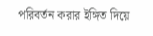পরিবর্তন করার ইঙ্গিত দিয়ে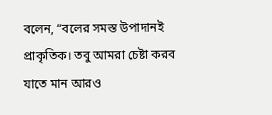বলেন, “বলের সমস্ত উপাদানই প্রাকৃতিক। তবু আমরা চেষ্টা করব যাতে মান আরও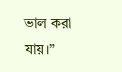ভাল করা যায়।”